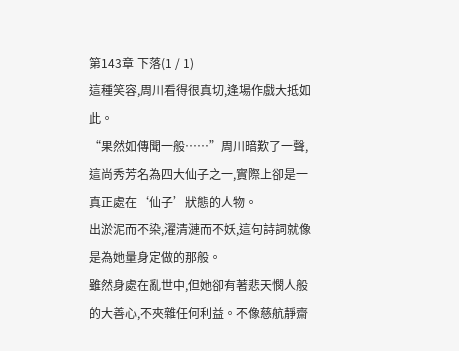第143章 下落(1 / 1)
這種笑容,周川看得很真切,逢場作戲大抵如此。
“果然如傳聞一般……”周川暗歎了一聲,這尚秀芳名為四大仙子之一,實際上卻是一真正處在‘仙子’狀態的人物。
出淤泥而不染,濯清漣而不妖,這句詩詞就像是為她量身定做的那般。
雖然身處在亂世中,但她卻有著悲天憫人般的大善心,不夾雜任何利益。不像慈航靜齋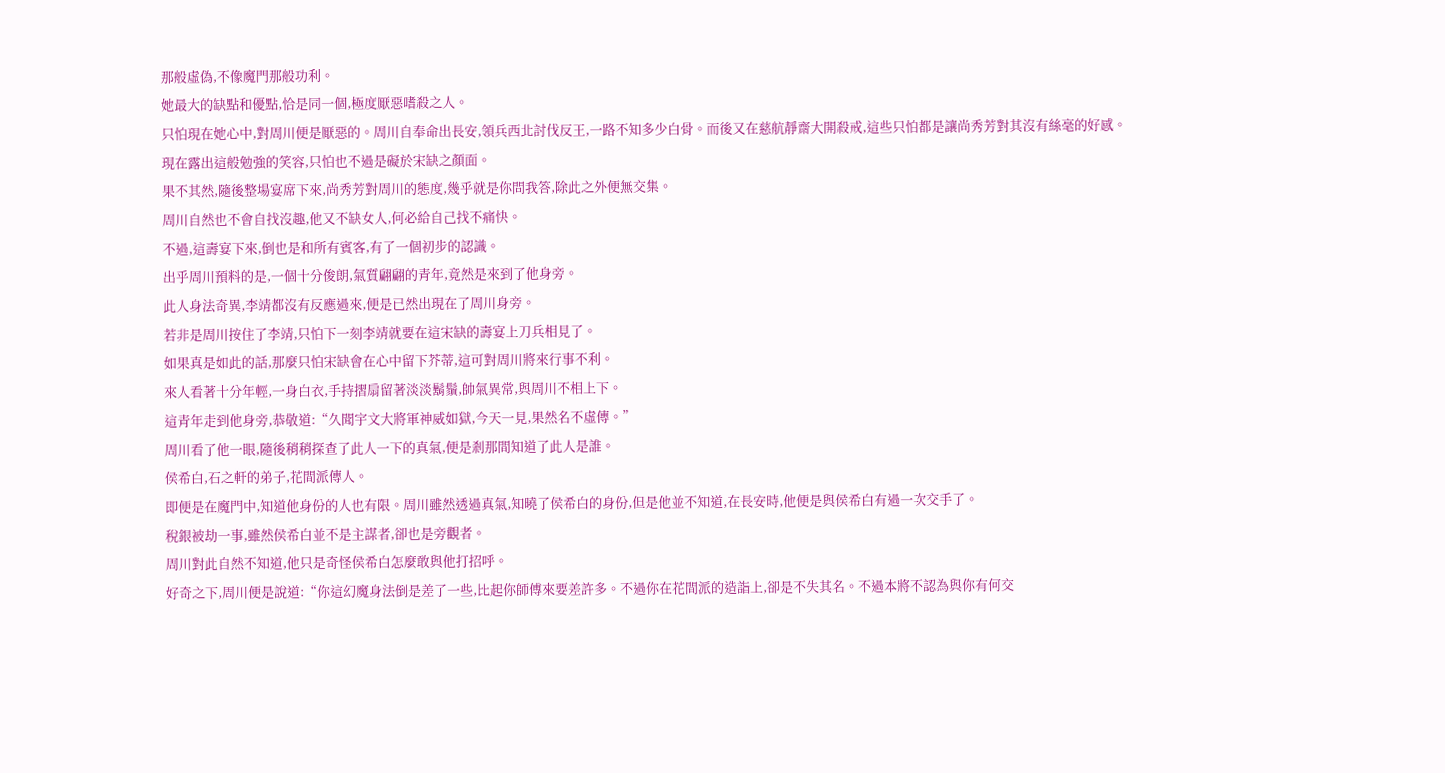那般虛偽,不像魔門那般功利。
她最大的缺點和優點,恰是同一個,極度厭惡嗜殺之人。
只怕現在她心中,對周川便是厭惡的。周川自奉命出長安,領兵西北討伐反王,一路不知多少白骨。而後又在慈航靜齋大開殺戒,這些只怕都是讓尚秀芳對其沒有絲毫的好感。
現在露出這般勉強的笑容,只怕也不過是礙於宋缺之顏面。
果不其然,隨後整場宴席下來,尚秀芳對周川的態度,幾乎就是你問我答,除此之外便無交集。
周川自然也不會自找沒趣,他又不缺女人,何必給自己找不痛快。
不過,這壽宴下來,倒也是和所有賓客,有了一個初步的認識。
出乎周川預料的是,一個十分俊朗,氣質翩翩的青年,竟然是來到了他身旁。
此人身法奇異,李靖都沒有反應過來,便是已然出現在了周川身旁。
若非是周川按住了李靖,只怕下一刻李靖就要在這宋缺的壽宴上刀兵相見了。
如果真是如此的話,那麼只怕宋缺會在心中留下芥蒂,這可對周川將來行事不利。
來人看著十分年輕,一身白衣,手持摺扇留著淡淡鬍鬚,帥氣異常,與周川不相上下。
這青年走到他身旁,恭敬道:“久聞宇文大將軍神威如獄,今天一見,果然名不虛傳。”
周川看了他一眼,隨後稍稍探查了此人一下的真氣,便是剎那間知道了此人是誰。
侯希白,石之軒的弟子,花間派傳人。
即便是在魔門中,知道他身份的人也有限。周川雖然透過真氣,知曉了侯希白的身份,但是他並不知道,在長安時,他便是與侯希白有過一次交手了。
稅銀被劫一事,雖然侯希白並不是主謀者,卻也是旁觀者。
周川對此自然不知道,他只是奇怪侯希白怎麼敢與他打招呼。
好奇之下,周川便是說道:“你這幻魔身法倒是差了一些,比起你師傅來要差許多。不過你在花間派的造詣上,卻是不失其名。不過本將不認為與你有何交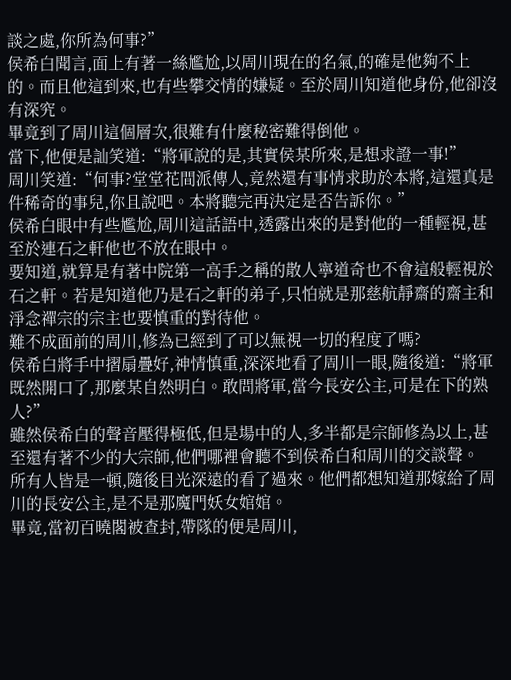談之處,你所為何事?”
侯希白聞言,面上有著一絲尷尬,以周川現在的名氣,的確是他夠不上的。而且他這到來,也有些攀交情的嫌疑。至於周川知道他身份,他卻沒有深究。
畢竟到了周川這個層次,很難有什麼秘密難得倒他。
當下,他便是訕笑道:“將軍說的是,其實侯某所來,是想求證一事!”
周川笑道:“何事?堂堂花間派傳人,竟然還有事情求助於本將,這還真是件稀奇的事兒,你且說吧。本將聽完再決定是否告訴你。”
侯希白眼中有些尷尬,周川這話語中,透露出來的是對他的一種輕視,甚至於連石之軒他也不放在眼中。
要知道,就算是有著中院第一高手之稱的散人寧道奇也不會這般輕視於石之軒。若是知道他乃是石之軒的弟子,只怕就是那慈航靜齋的齋主和淨念禪宗的宗主也要慎重的對待他。
難不成面前的周川,修為已經到了可以無視一切的程度了嗎?
侯希白將手中摺扇疊好,神情慎重,深深地看了周川一眼,隨後道:“將軍既然開口了,那麼某自然明白。敢問將軍,當今長安公主,可是在下的熟人?”
雖然侯希白的聲音壓得極低,但是場中的人,多半都是宗師修為以上,甚至還有著不少的大宗師,他們哪裡會聽不到侯希白和周川的交談聲。
所有人皆是一頓,隨後目光深遠的看了過來。他們都想知道那嫁給了周川的長安公主,是不是那魔門妖女婠婠。
畢竟,當初百曉閣被查封,帶隊的便是周川,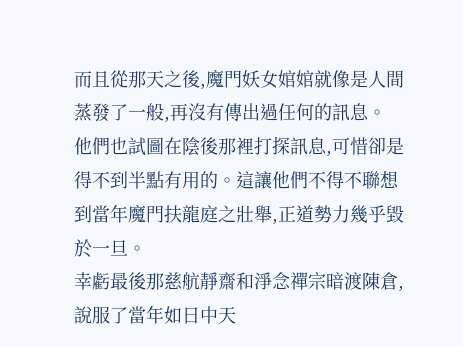而且從那天之後,魔門妖女婠婠就像是人間蒸發了一般,再沒有傳出過任何的訊息。
他們也試圖在陰後那裡打探訊息,可惜卻是得不到半點有用的。這讓他們不得不聯想到當年魔門扶龍庭之壯舉,正道勢力幾乎毀於一旦。
幸虧最後那慈航靜齋和淨念禪宗暗渡陳倉,說服了當年如日中天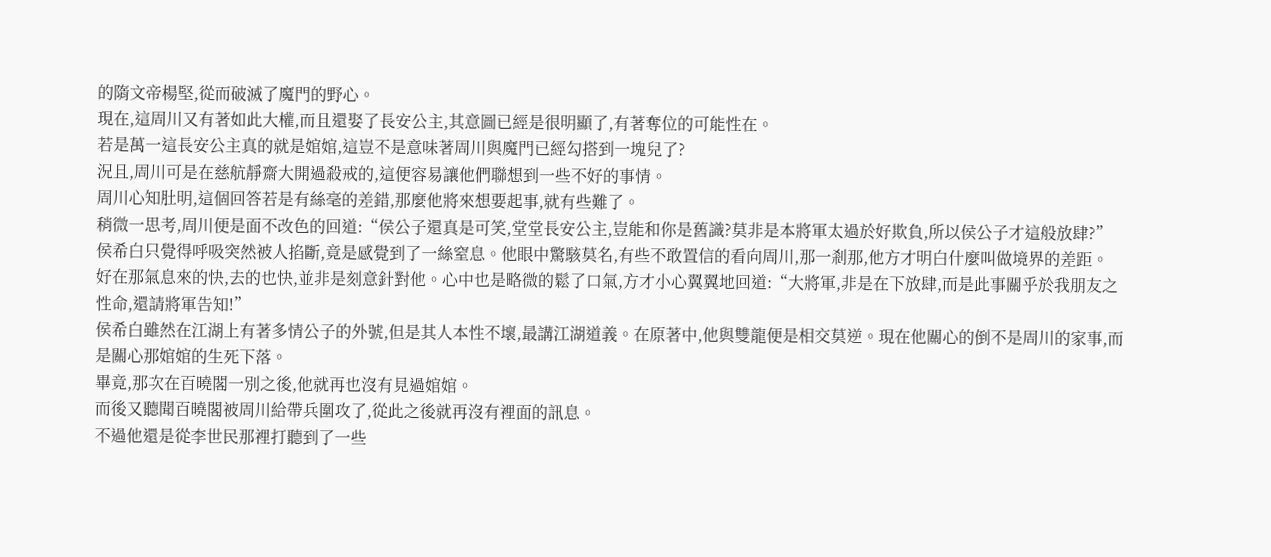的隋文帝楊堅,從而破滅了魔門的野心。
現在,這周川又有著如此大權,而且還娶了長安公主,其意圖已經是很明顯了,有著奪位的可能性在。
若是萬一這長安公主真的就是婠婠,這豈不是意味著周川與魔門已經勾搭到一塊兒了?
況且,周川可是在慈航靜齋大開過殺戒的,這便容易讓他們聯想到一些不好的事情。
周川心知肚明,這個回答若是有絲毫的差錯,那麼他將來想要起事,就有些難了。
稍微一思考,周川便是面不改色的回道:“侯公子還真是可笑,堂堂長安公主,豈能和你是舊識?莫非是本將軍太過於好欺負,所以侯公子才這般放肆?”
侯希白只覺得呼吸突然被人掐斷,竟是感覺到了一絲窒息。他眼中驚駭莫名,有些不敢置信的看向周川,那一剎那,他方才明白什麼叫做境界的差距。
好在那氣息來的快,去的也快,並非是刻意針對他。心中也是略微的鬆了口氣,方才小心翼翼地回道:“大將軍,非是在下放肆,而是此事關乎於我朋友之性命,還請將軍告知!”
侯希白雖然在江湖上有著多情公子的外號,但是其人本性不壞,最講江湖道義。在原著中,他與雙龍便是相交莫逆。現在他關心的倒不是周川的家事,而是關心那婠婠的生死下落。
畢竟,那次在百曉閣一別之後,他就再也沒有見過婠婠。
而後又聽聞百曉閣被周川給帶兵圍攻了,從此之後就再沒有裡面的訊息。
不過他還是從李世民那裡打聽到了一些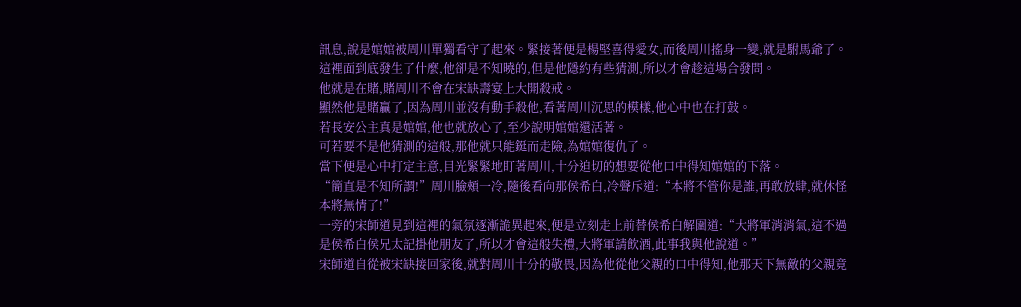訊息,說是婠婠被周川單獨看守了起來。緊接著便是楊堅喜得愛女,而後周川搖身一變,就是駙馬爺了。
這裡面到底發生了什麼,他卻是不知曉的,但是他隱約有些猜測,所以才會趁這場合發問。
他就是在賭,賭周川不會在宋缺壽宴上大開殺戒。
顯然他是賭贏了,因為周川並沒有動手殺他,看著周川沉思的模樣,他心中也在打鼓。
若長安公主真是婠婠,他也就放心了,至少說明婠婠還活著。
可若要不是他猜測的這般,那他就只能鋌而走險,為婠婠復仇了。
當下便是心中打定主意,目光緊緊地盯著周川,十分迫切的想要從他口中得知婠婠的下落。
“簡直是不知所謂!”周川臉頰一冷,隨後看向那侯希白,冷聲斥道:“本將不管你是誰,再敢放肆,就休怪本將無情了!”
一旁的宋師道見到這裡的氣氛逐漸詭異起來,便是立刻走上前替侯希白解圍道:“大將軍消消氣,這不過是侯希白侯兄太記掛他朋友了,所以才會這般失禮,大將軍請飲酒,此事我與他說道。”
宋師道自從被宋缺接回家後,就對周川十分的敬畏,因為他從他父親的口中得知,他那天下無敵的父親竟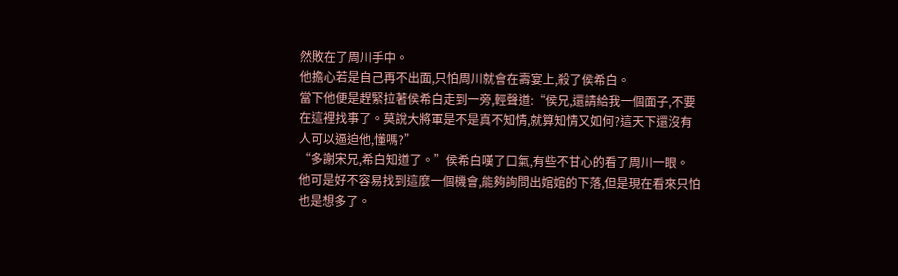然敗在了周川手中。
他擔心若是自己再不出面,只怕周川就會在壽宴上,殺了侯希白。
當下他便是趕緊拉著侯希白走到一旁,輕聲道:“侯兄,還請給我一個面子,不要在這裡找事了。莫說大將軍是不是真不知情,就算知情又如何?這天下還沒有人可以逼迫他,懂嗎?”
“多謝宋兄,希白知道了。”侯希白嘆了口氣,有些不甘心的看了周川一眼。
他可是好不容易找到這麼一個機會,能夠詢問出婠婠的下落,但是現在看來只怕也是想多了。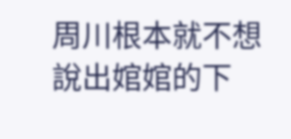周川根本就不想說出婠婠的下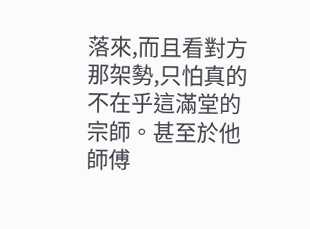落來,而且看對方那架勢,只怕真的不在乎這滿堂的宗師。甚至於他師傅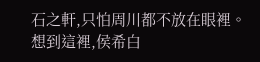石之軒,只怕周川都不放在眼裡。
想到這裡,侯希白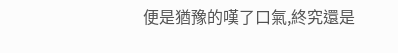便是猶豫的嘆了口氣,終究還是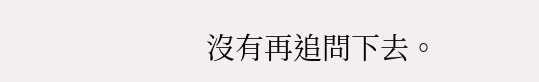沒有再追問下去。